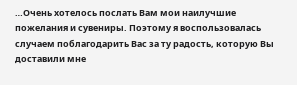…Очень хотелось послать Вам мои наилучшие пожелания и сувениры. Поэтому я воспользовалась случаем поблагодарить Вас за ту радость, которую Вы доставили мне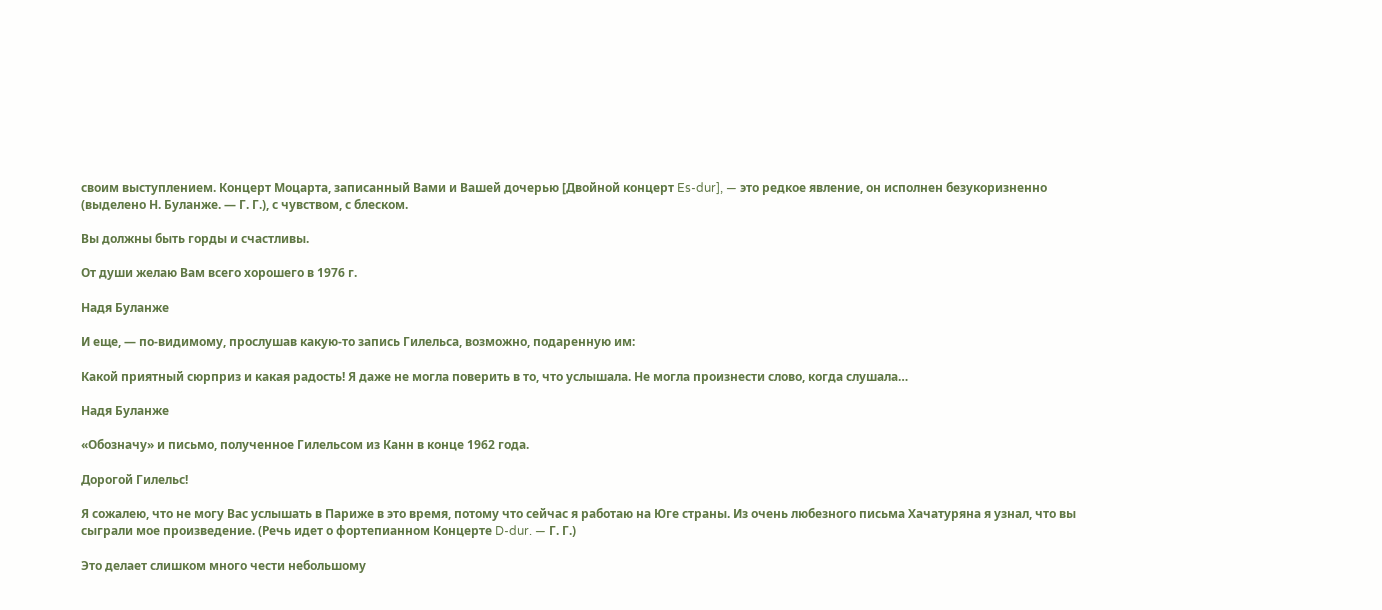своим выступлением. Концерт Моцарта, записанный Вами и Вашей дочерью [Двойной концерт Es-dur], — это редкое явление, он исполнен безукоризненно (выделено Н. Буланже. — Г. Г.), с чувством, с блеском.

Вы должны быть горды и счастливы.

От души желаю Вам всего хорошего в 1976 г.

Надя Буланже

И еще, — по-видимому, прослушав какую-то запись Гилельса, возможно, подаренную им:

Какой приятный сюрприз и какая радость! Я даже не могла поверить в то, что услышала. Не могла произнести слово, когда слушала…

Надя Буланже

«Обозначу» и письмо, полученное Гилельсом из Канн в конце 1962 года.

Дорогой Гилельс!

Я сожалею, что не могу Вас услышать в Париже в это время, потому что сейчас я работаю на Юге страны. Из очень любезного письма Хачатуряна я узнал, что вы сыграли мое произведение. (Речь идет о фортепианном Концерте D-dur. — Г. Г.)

Это делает слишком много чести небольшому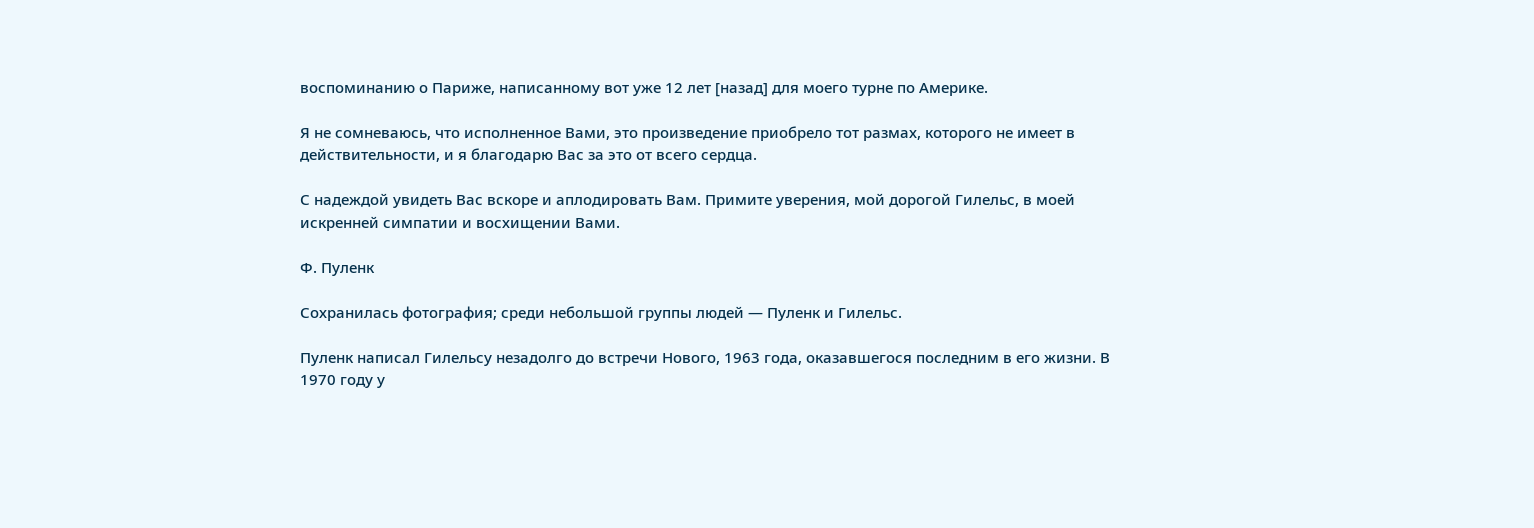воспоминанию о Париже, написанному вот уже 12 лет [назад] для моего турне по Америке.

Я не сомневаюсь, что исполненное Вами, это произведение приобрело тот размах, которого не имеет в действительности, и я благодарю Вас за это от всего сердца.

С надеждой увидеть Вас вскоре и аплодировать Вам. Примите уверения, мой дорогой Гилельс, в моей искренней симпатии и восхищении Вами.

Ф. Пуленк

Сохранилась фотография; среди небольшой группы людей — Пуленк и Гилельс.

Пуленк написал Гилельсу незадолго до встречи Нового, 1963 года, оказавшегося последним в его жизни. В 1970 году у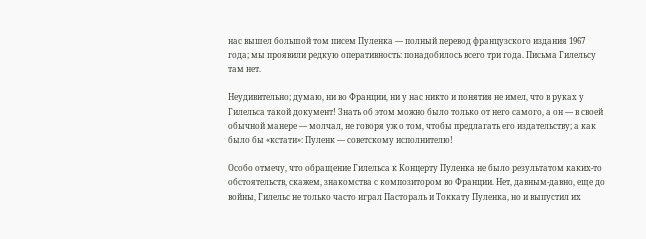нас вышел большой том писем Пуленка — полный перевод французского издания 1967 года; мы проявили редкую оперативность: понадобилось всего три года. Письма Гилельсу там нет.

Неудивительно; думаю, ни во Франции, ни у нас никто и понятия не имел, что в руках у Гилельса такой документ! Знать об этом можно было только от него самого, а он — в своей обычной манере — молчал, не говоря уж о том, чтобы предлагать его издательству; а как было бы «кстати»: Пуленк — советскому исполнителю!

Особо отмечу, что обращение Гилельса к Концерту Пуленка не было результатом каких-то обстоятельств, скажем, знакомства с композитором во Франции. Нет, давным-давно, еще до войны, Гилельс не только часто играл Пастораль и Токкату Пуленка, но и выпустил их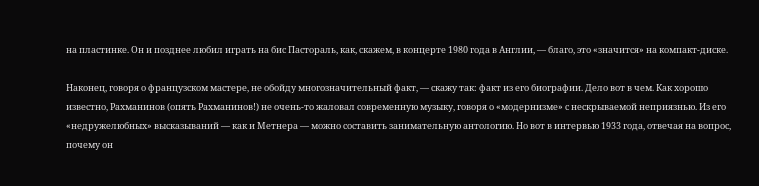на пластинке. Он и позднее любил играть на бис Пастораль, как, скажем, в концерте 1980 года в Англии, — благо, это «значится» на компакт-диске.

Наконец, говоря о французском мастере, не обойду многозначительный факт, — скажу так: факт из его биографии. Дело вот в чем. Как хорошо известно, Рахманинов (опять Рахманинов!) не очень-то жаловал современную музыку, говоря о «модернизме» с нескрываемой неприязнью. Из его «недружелюбных» высказываний — как и Метнера — можно составить занимательную антологию. Но вот в интервью 1933 года, отвечая на вопрос, почему он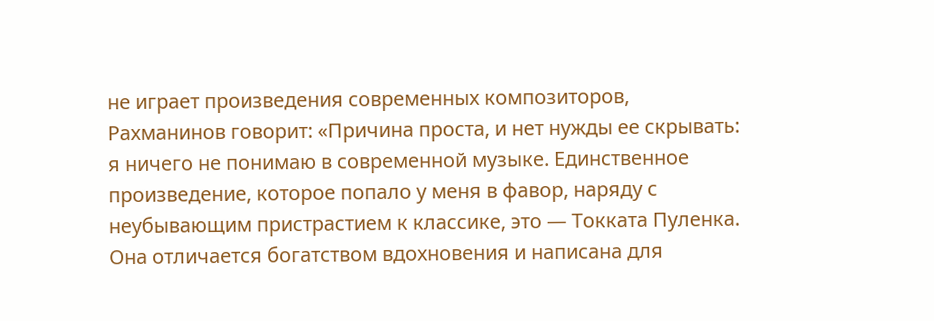не играет произведения современных композиторов, Рахманинов говорит: «Причина проста, и нет нужды ее скрывать: я ничего не понимаю в современной музыке. Единственное произведение, которое попало у меня в фавор, наряду с неубывающим пристрастием к классике, это — Токката Пуленка. Она отличается богатством вдохновения и написана для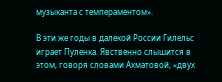музыканта с темпераментом».

В эти же годы в далекой России Гилельс играет Пуленка. Явственно слышится в этом, говоря словами Ахматовой, «двух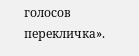голосов перекличка».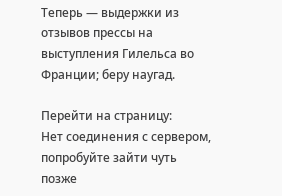Теперь — выдержки из отзывов прессы на выступления Гилельса во Франции; беру наугад.

Перейти на страницу:
Нет соединения с сервером, попробуйте зайти чуть позже